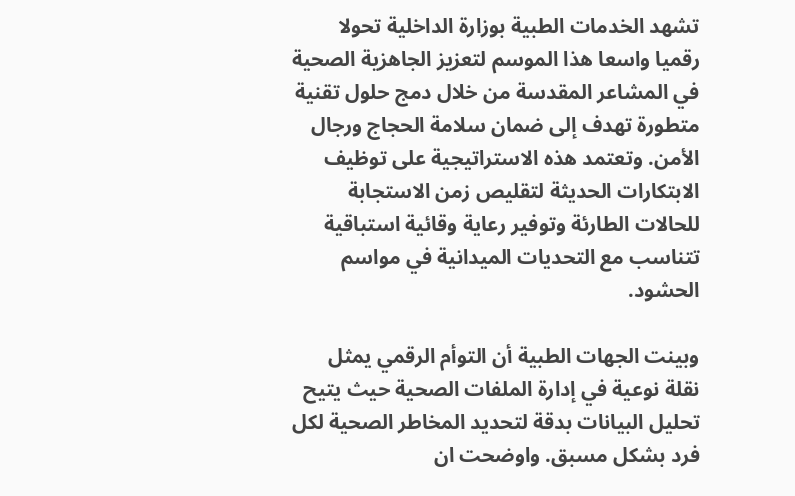تشهد الخدمات الطبية بوزارة الداخلية تحولا رقميا واسعا هذا الموسم لتعزيز الجاهزية الصحية في المشاعر المقدسة من خلال دمج حلول تقنية متطورة تهدف إلى ضمان سلامة الحجاج ورجال الأمن. وتعتمد هذه الاستراتيجية على توظيف الابتكارات الحديثة لتقليص زمن الاستجابة للحالات الطارئة وتوفير رعاية وقائية استباقية تتناسب مع التحديات الميدانية في مواسم الحشود.

وبينت الجهات الطبية أن التوأم الرقمي يمثل نقلة نوعية في إدارة الملفات الصحية حيث يتيح تحليل البيانات بدقة لتحديد المخاطر الصحية لكل فرد بشكل مسبق. واوضحت ان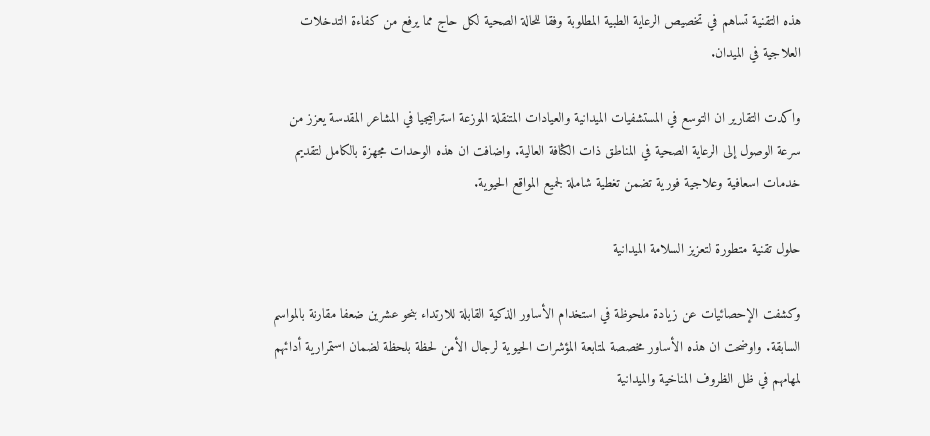هذه التقنية تساهم في تخصيص الرعاية الطبية المطلوبة وفقا للحالة الصحية لكل حاج مما يرفع من كفاءة التدخلات العلاجية في الميدان.

واكدت التقارير ان التوسع في المستشفيات الميدانية والعيادات المتنقلة الموزعة استراتيجيا في المشاعر المقدسة يعزز من سرعة الوصول إلى الرعاية الصحية في المناطق ذات الكثافة العالية. واضافت ان هذه الوحدات مجهزة بالكامل لتقديم خدمات اسعافية وعلاجية فورية تضمن تغطية شاملة لجميع المواقع الحيوية.

حلول تقنية متطورة لتعزيز السلامة الميدانية

وكشفت الإحصائيات عن زيادة ملحوظة في استخدام الأساور الذكية القابلة للارتداء بنحو عشرين ضعفا مقارنة بالمواسم السابقة. واوضحت ان هذه الأساور مخصصة لمتابعة المؤشرات الحيوية لرجال الأمن لحظة بلحظة لضمان استمرارية أدائهم لمهامهم في ظل الظروف المناخية والميدانية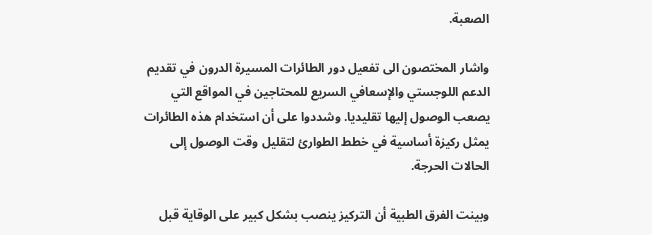الصعبة.

واشار المختصون الى تفعيل دور الطائرات المسيرة الدرون في تقديم الدعم اللوجستي والإسعافي السريع للمحتاجين في المواقع التي يصعب الوصول إليها تقليديا. وشددوا على أن استخدام هذه الطائرات يمثل ركيزة أساسية في خطط الطوارئ لتقليل وقت الوصول إلى الحالات الحرجة.

وبينت الفرق الطبية أن التركيز ينصب بشكل كبير على الوقاية قبل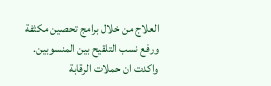العلاج من خلال برامج تحصين مكثفة ورفع نسب التلقيح بين المنسوبين. واكدت ان حملات الرقابة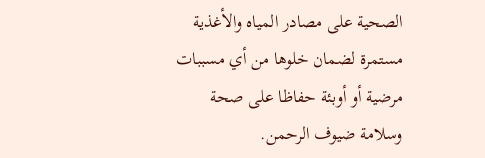الصحية على مصادر المياه والأغذية مستمرة لضمان خلوها من أي مسببات مرضية أو أوبئة حفاظا على صحة وسلامة ضيوف الرحمن.